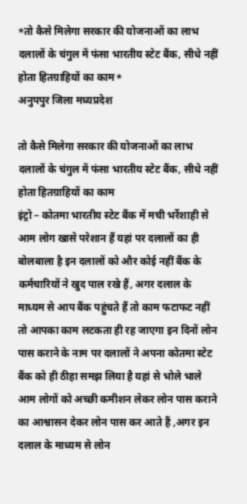*तो कैसे मिलेगा सरकार की योजनाओं का लाभ दलालों के चंगुल में फंसा भारतीय स्टेट बैंक, सीधे नहीं होता हितग्राहियों का काम*
अनुपपुर जिला मध्यप्रदेश

तो कैसे मिलेगा सरकार की योजनाओं का लाभ
दलालों के चंगुल में फंसा भारतीय स्टेट बैंक, सीधे नहीं होता हितग्राहियों का काम
इंट्रो – कोतमा भारतीय स्टेट बैंक में मची भर्रेशाही से आम लोग खासे परेशान हैं यहां पर दलालों का ही बोलबाला है इन दलालों को और कोई नहीं बैंक के कर्मचारियों ने खुद पाल रखे हैं, अगर दलाल के माध्यम से आप बैंक पहुंचते हैं तो काम फटाफट नहीं तो आपका काम लटकता ही रह जाएगा इन दिनों लोन पास कराने के नाम पर दलालों ने अपना कोतमा स्टेट बैंक को ही ठीहा समझ लिया है यहां से भोले भाले आम लोगों को अच्छी कमीशन लेकर लोन पास कराने का आश्वासन देकर लोन पास कर आते हैं ,अगर इन दलाल के माध्यम से लोन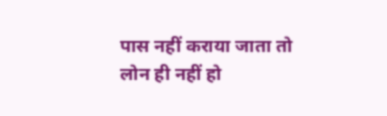पास नहीं कराया जाता तो लोन ही नहीं हो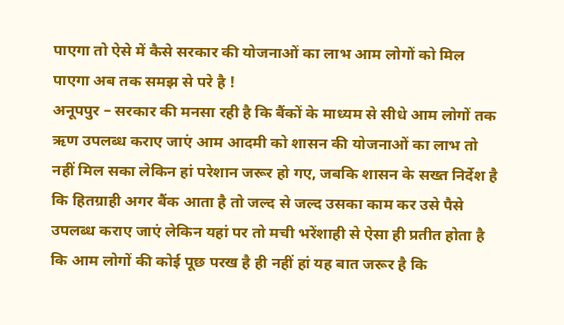पाएगा तो ऐसे में कैसे सरकार की योजनाओं का लाभ आम लोगों को मिल पाएगा अब तक समझ से परे है !
अनूपपुर – सरकार की मनसा रही है कि बैंकों के माध्यम से सीधे आम लोगों तक ऋण उपलब्ध कराए जाएं आम आदमी को शासन की योजनाओं का लाभ तो नहीं मिल सका लेकिन हां परेशान जरूर हो गए, जबकि शासन के सख्त निर्देश है कि हितग्राही अगर बैंक आता है तो जल्द से जल्द उसका काम कर उसे पैसे उपलब्ध कराए जाएं लेकिन यहां पर तो मची भरेंशाही से ऐसा ही प्रतीत होता है कि आम लोगों की कोई पूछ परख है ही नहीं हां यह बात जरूर है कि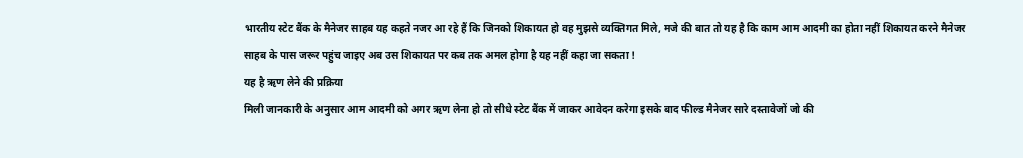भारतीय स्टेट बैंक के मैनेजर साहब यह कहते नजर आ रहे हैं कि जिनको शिकायत हो वह मुझसे व्यक्तिगत मिले, मजे की बात तो यह है कि काम आम आदमी का होता नहीं शिकायत करने मैनेजर साहब के पास जरूर पहुंच जाइए अब उस शिकायत पर कब तक अमल होगा है यह नहीं कहा जा सकता !
यह है ऋण लेने की प्रक्रिया
मिली जानकारी के अनुसार आम आदमी को अगर ऋण लेना हो तो सीधे स्टेट बैंक में जाकर आवेदन करेगा इसके बाद फील्ड मैनेजर सारे दस्तावेजों जो की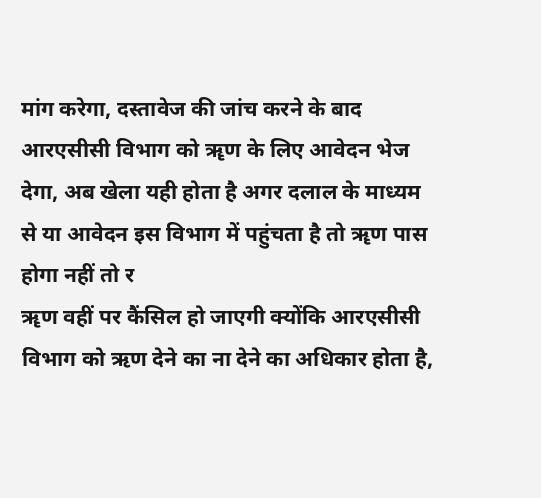मांग करेगा, दस्तावेज की जांच करने के बाद आरएसीसी विभाग को ॠण के लिए आवेदन भेज देगा, अब खेला यही होता है अगर दलाल के माध्यम से या आवेदन इस विभाग में पहुंचता है तो ॠण पास होगा नहीं तो र
ॠण वहीं पर कैंसिल हो जाएगी क्योंकि आरएसीसी विभाग को ऋण देने का ना देने का अधिकार होता है,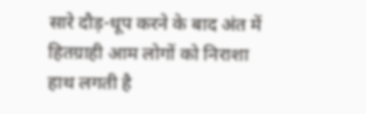सारे दौड़-धूप करने के बाद अंत में हितग्राही आम लोगों को निराशा हाथ लगती है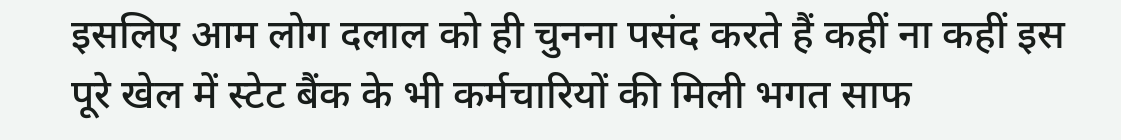इसलिए आम लोग दलाल को ही चुनना पसंद करते हैं कहीं ना कहीं इस पूरे खेल में स्टेट बैंक के भी कर्मचारियों की मिली भगत साफ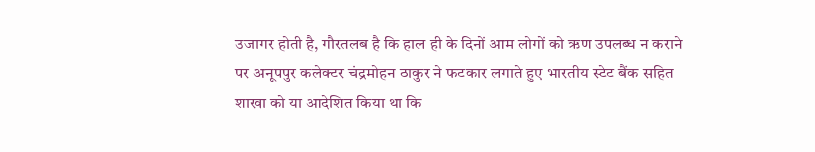उजागर होती है, गौरतलब है कि हाल ही के दिनों आम लोगों को ऋण उपलब्ध न कराने पर अनूपपुर कलेक्टर चंद्रमोहन ठाकुर ने फटकार लगाते हुए भारतीय स्टेट बैंक सहित शाखा को या आदेशित किया था कि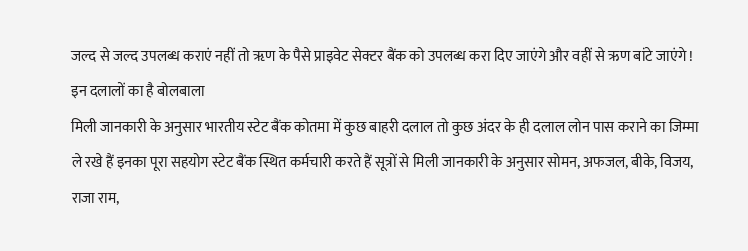जल्द से जल्द उपलब्ध कराएं नहीं तो ॠण के पैसे प्राइवेट सेक्टर बैंक को उपलब्ध करा दिए जाएंगे और वहीं से ऋण बांटे जाएंगे !
इन दलालों का है बोलबाला
मिली जानकारी के अनुसार भारतीय स्टेट बैंक कोतमा में कुछ बाहरी दलाल तो कुछ अंदर के ही दलाल लोन पास कराने का जिम्मा ले रखे हैं इनका पूरा सहयोग स्टेट बैंक स्थित कर्मचारी करते हैं सूत्रों से मिली जानकारी के अनुसार सोमन, अफजल, बीके, विजय, राजा राम,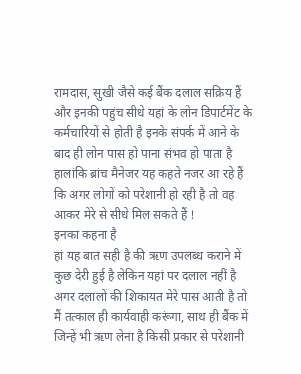रामदास, सुखी जैसे कई बैंक दलाल सक्रिय हैं और इनकी पहुंच सीधे यहां के लोन डिपार्टमेंट के कर्मचारियों से होती है इनके संपर्क में आने के बाद ही लोन पास हो पाना संभव हो पाता है हालांकि ब्रांच मैनेजर यह कहते नजर आ रहे हैं कि अगर लोगों को परेशानी हो रही है तो वह आकर मेरे से सीधे मिल सकते हैं !
इनका कहना है
हां यह बात सही है की ऋण उपलब्ध कराने में कुछ देरी हुई है लेकिन यहां पर दलाल नहीं है अगर दलालों की शिकायत मेरे पास आती है तो मैं तत्काल ही कार्यवाही करूंगा, साथ ही बैंक में जिन्हें भी ऋण लेना है किसी प्रकार से परेशानी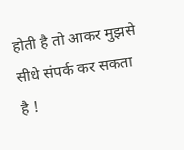होती है तो आकर मुझसे सीधे संपर्क कर सकता है !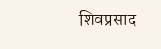शिवप्रसाद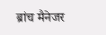ब्रांच मैनेजर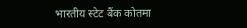भारतीय स्टेट बैंक कोतमा